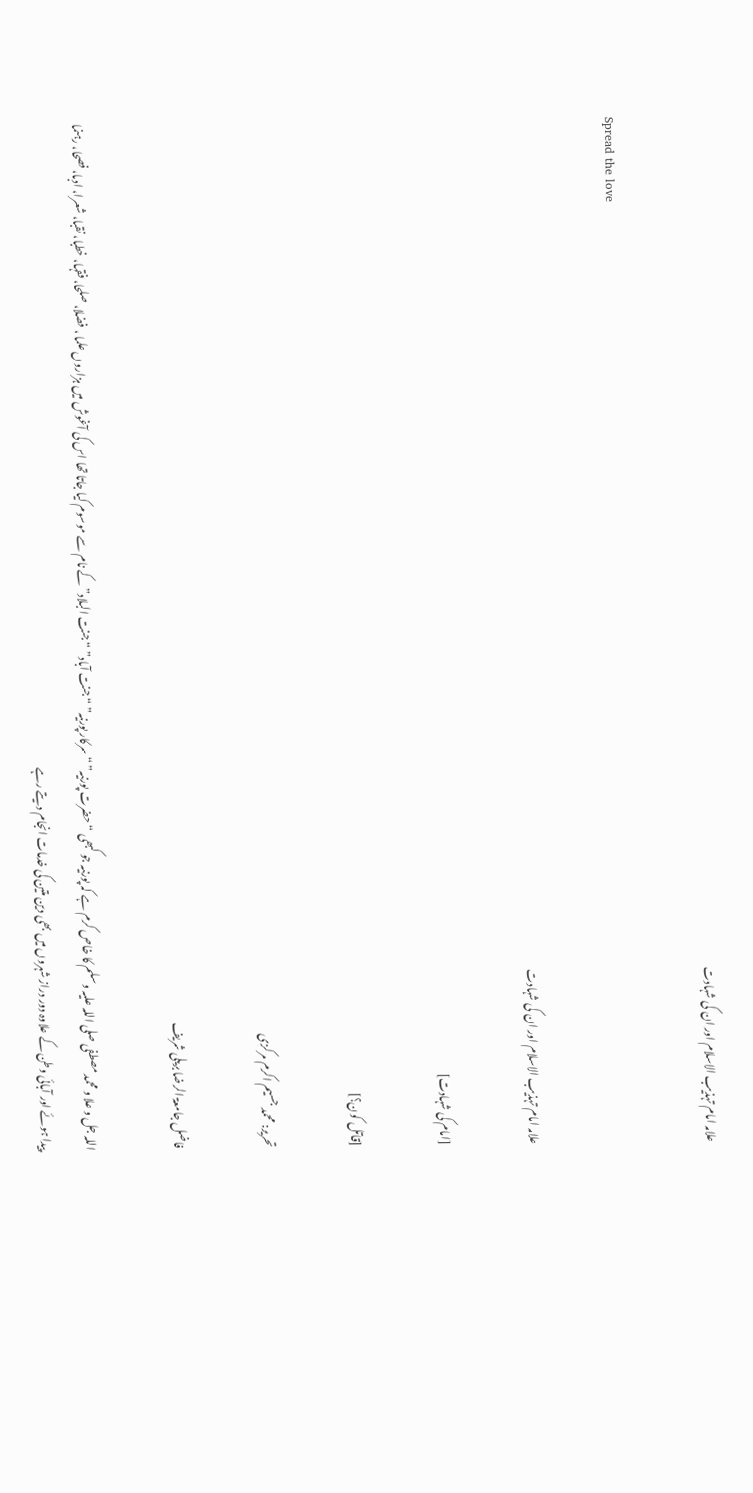علامہ امام تہذیب الاسلام اور ان کی شہادت

Spread the love

علامہ امام تہذیب الاسلام اور ان کی شہادت

[امام کی شہادت]

[قاتل کون؟]

تحریر: محمد جسیم اکرم مرکزی

فاضل جامعۃ الرضا بریلی شریف

اللہ جل و علا و محمد مصطفی صلی اللہ علیہ وسلم کا خاص کرم ہے کہ پورنیہ جو کبھی “حضرت پورنیہ” “سرکار پورنیہ” “جنت آباد” “جنت البلاد” کے نام سے موسوم کیا جاتا تھا اس کی آغوش میں ہزاروں علما ، فضلا، صلحا، فقہا، خطبا، نقبا، شعرا، ادبا، فصحا، رہنما پیدا ہوئے اور آبائی وطن کے علاوہ دور دراز شہروں میں بھی دین متین کی خدمات انجام دیتے رہے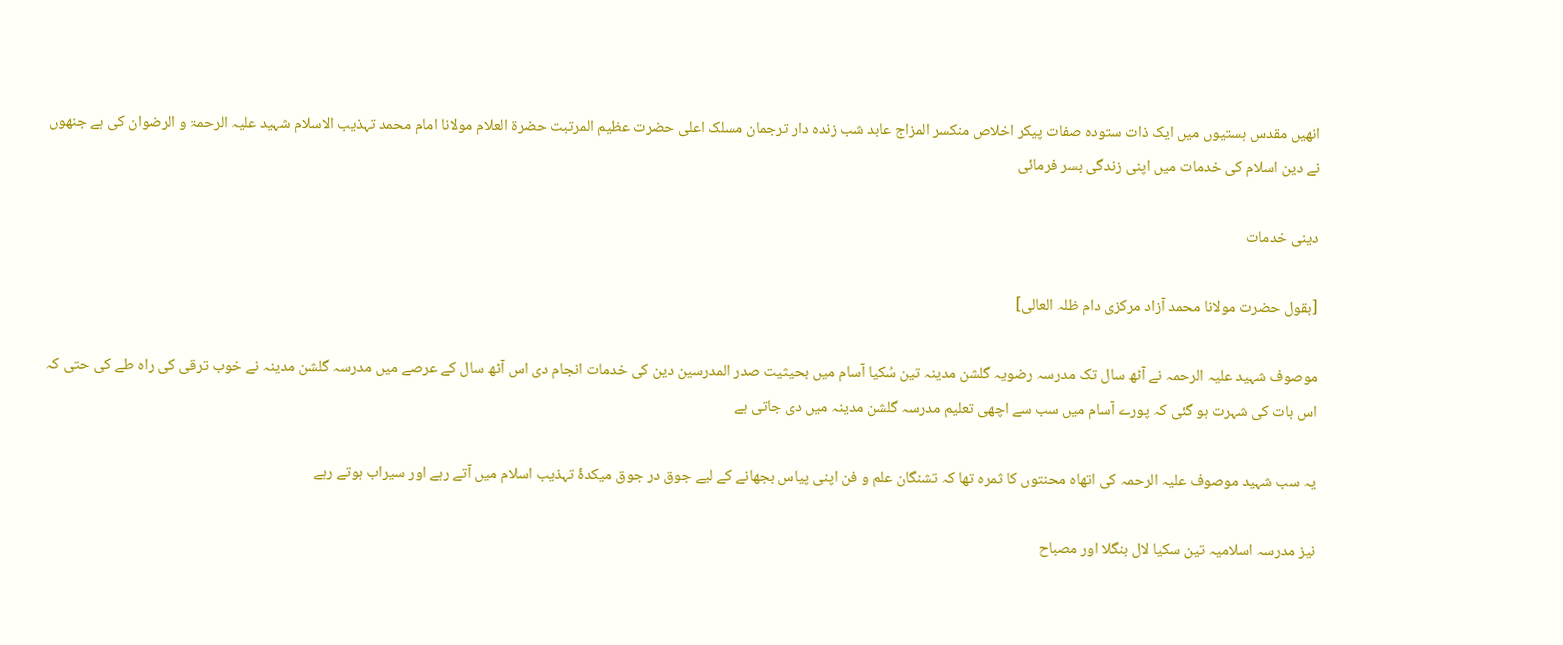انھیں مقدس ہستیوں میں ایک ذات ستودہ صفات پیکر اخلاص منکسر المزاج عابد شب زندہ دار ترجمان مسلک اعلی حضرت عظیم المرتبت حضرۃ العلام مولانا امام محمد تہذیب الاسلام شہید علیہ الرحمۃ و الرضوان کی ہے جنھوں نے دین اسلام کی خدمات میں اپنی زندگی بسر فرمائی

دینی خدمات

[بقول حضرت مولانا محمد آزاد مرکزی دام ظلہ العالی]

موصوف شہید علیہ الرحمہ نے آٹھ سال تک مدرسہ رضویہ گلشن مدینہ تین سُکیا آسام میں بحیثیت صدر المدرسین دین کی خدمات انجام دی اس آٹھ سال کے عرصے میں مدرسہ گلشن مدینہ نے خوب ترقی کی راہ طے کی حتی کہ اس بات کی شہرت ہو گئی کہ پورے آسام میں سب سے اچھی تعلیم مدرسہ گلشن مدینہ میں دی جاتی ہے

یہ سب شہید موصوف علیہ الرحمہ کی اتھاہ محنتوں کا ثمرہ تھا کہ تشنگان علم و فن اپنی پیاس بجھانے کے لیے جوق در جوق میکدۂ تہذیب اسلام میں آتے رہے اور سیراب ہوتے رہے

نیز مدرسہ اسلامیہ تین سکیا لال بنگلا اور مصباح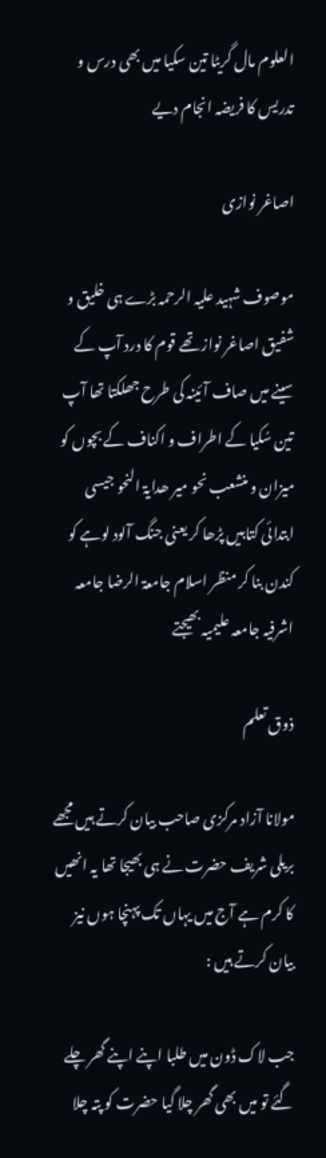العلوم مال گریٹا تین سکیا میں بھی درس و تدریس کا فریضہ انجام دیے

اصاغر نوازی

موصوف شہید علیہ الرحمہ بڑے ہی خلیق و شفیق اصاغر نواز تھے قوم کا درد آپ کے سینے میں صاف آئینہ کی طرح جھلکتا تھا آپ تین سُکیا کے اطراف و اکناف کے بچوں کو میزان و منشعب نحو میر ھدایۃ النحو جیسی ابتدائی کتابیں پڑھا کر یعنی جنگ آلود لوہے کو کندن بنا کر منظر اسلام جامعۃ الرضا جامعہ اشرفیہ جامعہ علیمیہ بھیجتے

ذوق تعلم

مولانا آزاد مرکزی صاحب بیان کرتے ہیں مجھے بریلی شریف حضرت نے ہی بھیجا تھا یہ انھیں کا کرم ہے آج میں یہاں تک پہنچا ہوں نیز بیان کرتے ہیں :

جب لاک ڈون میں طلبا اپنے اپنے گھر چلے گئے تو میں بھی گھر چلا گیا حضرت کو پتہ چلا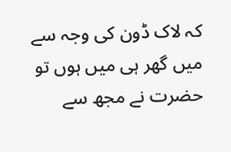کہ لاک ڈون کی وجہ سے میں گھر ہی میں ہوں تو حضرت نے مجھ سے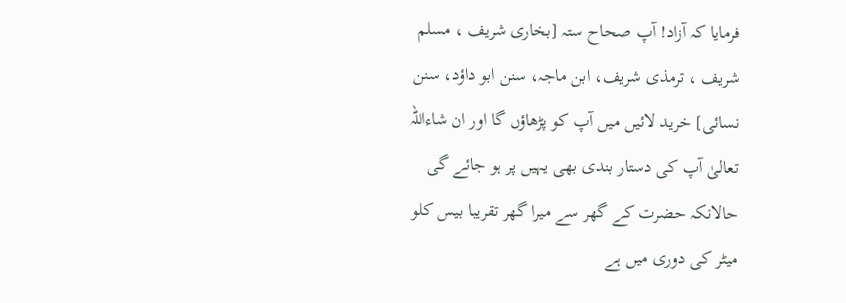فرمایا کہ آزاد! آپ صحاح ستہ [بخاری شریف ، مسلم شریف ، ترمذی شریف، ابن ماجہ، سنن ابو داؤد، سنن نسائی] خرید لائیں میں آپ کو پڑھاؤں گا اور ان شاءاللہ تعالیٰ آپ کی دستار بندی بھی یہیں پر ہو جائے گی حالانکہ حضرت کے گھر سے میرا گھر تقریبا بیس کلو میٹر کی دوری میں ہے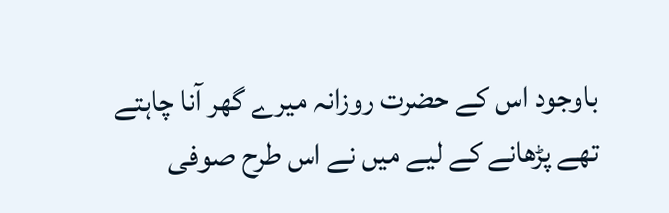باوجود اس کے حضرت روزانہ میرے گھر آنا چاہتے تھے پڑھانے کے لیے میں نے اس طرح صوفی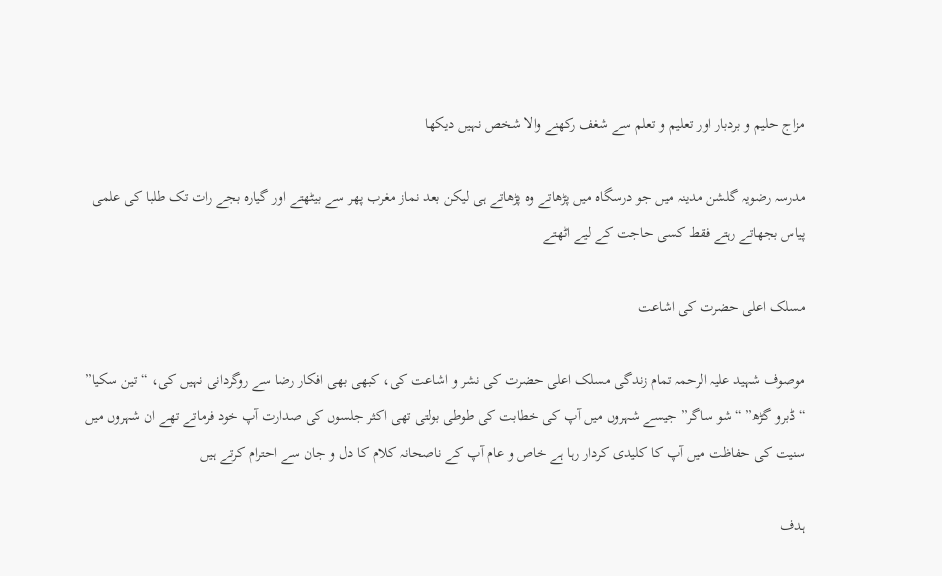مزاج حلیم و بردبار اور تعلیم و تعلم سے شغف رکھنے والا شخص نہیں دیکھا

مدرسہ رضویہ گلشن مدینہ میں جو درسگاہ میں پڑھاتے وہ پڑھاتے ہی لیکن بعد نماز مغرب پھر سے بیٹھتے اور گیارہ بجے رات تک طلبا کی علمی پیاس بجھاتے رہتے فقط کسی حاجت کے لیے اٹھتے

مسلک اعلی حضرت کی اشاعت

موصوف شہید علیہ الرحمہ تمام زندگی مسلک اعلی حضرت کی نشر و اشاعت کی، کبھی بھی افکار رضا سے روگردانی نہیں کی، “تین سکیا” “ڈبرو گڑھ” “شو ساگر” جیسے شہروں میں آپ کی خطابت کی طوطی بولتی تھی اکثر جلسوں کی صدارت آپ خود فرماتے تھے ان شہروں میں سنیت کی حفاظت میں آپ کا کلیدی کردار رہا ہے خاص و عام آپ کے ناصحانہ کلام کا دل و جان سے احترام کرتے ہیں

ہدف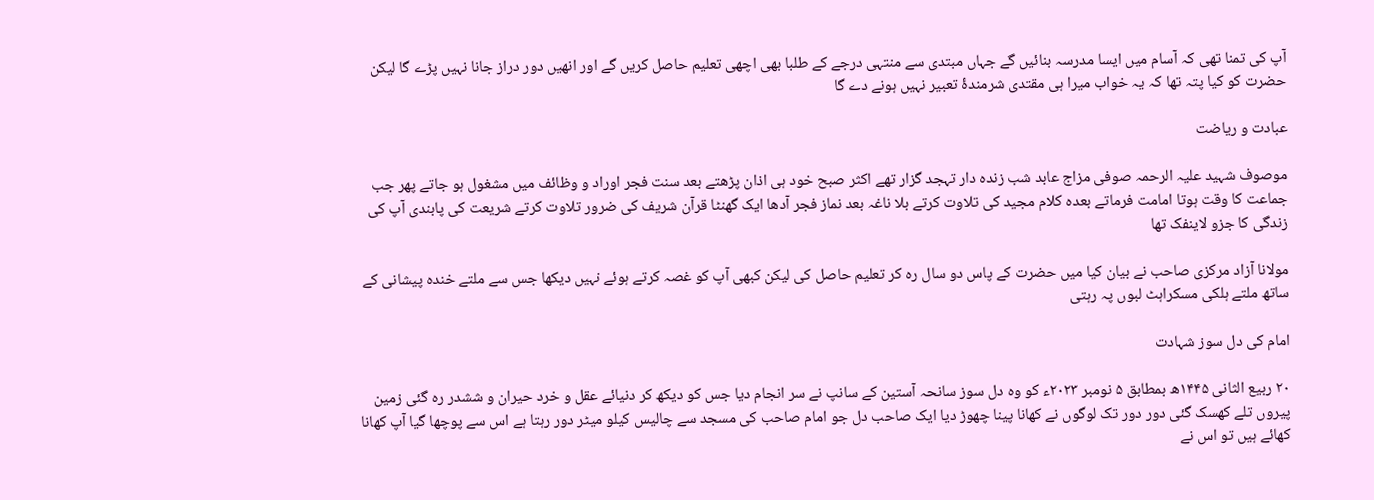آپ کی تمنا تھی کہ آسام میں ایسا مدرسہ بنائیں گے جہاں مبتدی سے منتہی درجے کے طلبا بھی اچھی تعلیم حاصل کریں گے اور انھیں دور دراز جانا نہیں پڑے گا لیکن حضرت کو کیا پتہ تھا کہ یہ خواب میرا ہی مقتدی شرمندۂ تعبیر نہیں ہونے دے گا

عبادت و ریاضت

موصوف شہید علیہ الرحمہ صوفی مزاج عابد شب زندہ دار تہجد گزار تھے اکثر صبح خود ہی اذان پڑھتے بعد سنت فجر اوراد و وظائف میں مشغول ہو جاتے پھر جب جماعت کا وقت ہوتا امامت فرماتے بعدہ کلام مجید کی تلاوت کرتے بلا ناغہ بعد نماز فجر آدھا ایک گھنٹا قرآن شریف کی ضرور تلاوت کرتے شریعت کی پابندی آپ کی زندگی کا جزو لاینفک تھا

مولانا آزاد مرکزی صاحب نے بیان کیا میں حضرت کے پاس دو سال رہ کر تعلیم حاصل کی لیکن کبھی آپ کو غصہ کرتے ہوئے نہیں دیکھا جس سے ملتے خندہ پیشانی کے ساتھ ملتے ہلکی مسکراہٹ لبوں پہ رہتی

امام کی دل سوز شہادت

۲۰ ربیع الثانی ۱۴۴۵ھ بمطابق ۵ نومبر ۲۰۲۳ء کو وہ دل سوز سانحہ آستین کے سانپ نے سر انجام دیا جس کو دیکھ کر دنیائے عقل و خرد حیران و ششدر رہ گئی زمین پیروں تلے کھسک گئی دور دور تک لوگوں نے کھانا پینا چھوڑ دیا ایک صاحب دل جو امام صاحب کی مسجد سے چالیس کیلو میٹر دور رہتا ہے اس سے پوچھا گیا آپ کھانا کھائے ہیں تو اس نے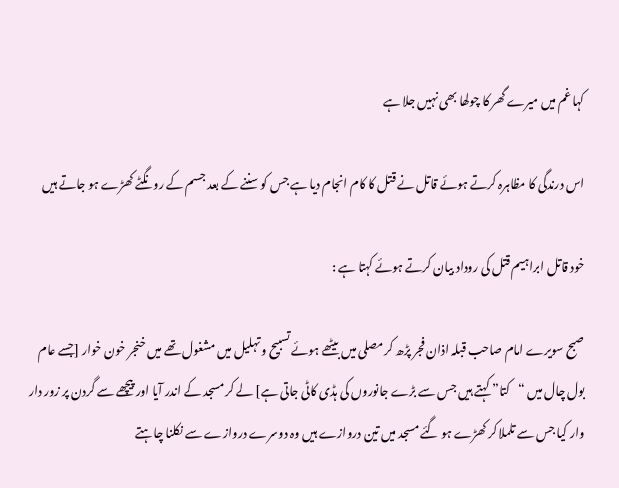کہا غم میں میرے گھر کا چولھا بھی نہیں جلا ہے

اس درندگی کا مظاہرہ کرتے ہوئے قاتل نے قتل کا کام انجام دیا ہے جس کو سننے کے بعد جسم کے رونگٹے کھڑے ہو جاتے ہیں

خود قاتل ابراہیم قتل کی روداد بیان کرتے ہوئے کہتا ہے :

صبح سویرے امام صاحب قبلہ اذان فجر پڑھ کر مصلی میں بیٹھے ہوئے تسبیح و تہلیل میں مشغول تھے میں خنجر خون خوار [جسے عام بول چال میں “کتا” کہتے ہیں جس سے بڑے جانوروں کی ہڈی کاٹی جاتی ہے] لے کر مسجد کے اندر آیا اور پیچھے سے گردن پر زور دار وار کیا جس سے تلملا کر کھڑے ہو گئے مسجد میں تین دروازے ہیں وہ دوسرے دروازے سے نکلنا چاہتے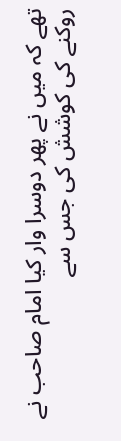تھے کہ میں نے پھر دوسرا وار کیا امام صاحب نے روکنے کی کوشش کی جس سے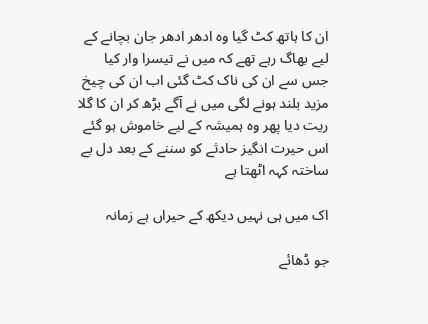ان کا ہاتھ کٹ گیا وہ ادھر ادھر جان بچانے کے لیے بھاگ رہے تھے کہ میں نے تیسرا وار کیا جس سے ان کی ناک کٹ گئی اب ان کی چیخ مزید بلند ہونے لگی میں نے آگے بڑھ کر ان کا گلا ریت دیا پھر وہ ہمیشہ کے لیے خاموش ہو گئے اس حیرت انگیز حادثے کو سننے کے بعد دل بے ساختہ کہہ اٹھتا ہے

اک میں ہی نہیں دیکھ کے حیراں ہے زمانہ

جو ڈھائے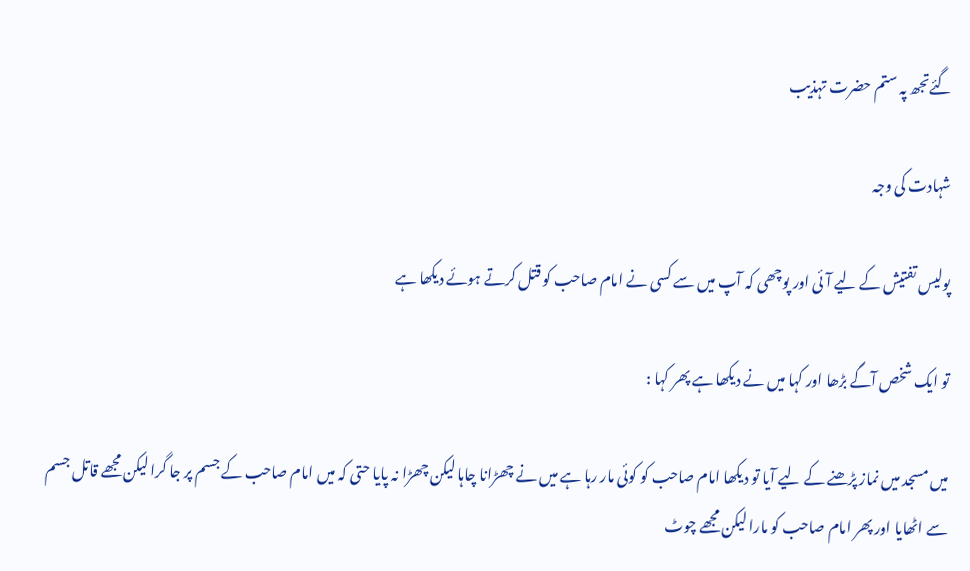گئےتجھ پہ ستم حضرت تہذیب

شہادت کی وجہ

پولیس تفتیش کے لیے آئی اور پوچھی کہ آپ میں سے کسی نے امام صاحب کو قتل کرتے ہوئے دیکھا ہے

تو ایک شخص آگے بڑھا اور کہا میں نے دیکھا ہے پھر کہا :

میں مسجد میں نماز پڑھنے کے لیے آیا تو دیکھا امام صاحب کو کوئی مار رہا ہے میں نے چھڑانا چاہا لیکن چھڑا نہ پایا حتی کہ میں امام صاحب کے جسم پر جا گرا لیکن مجھے قاتل جسم سے اٹھایا اور پھر امام صاحب کو مارا لیکن مجھے چوٹ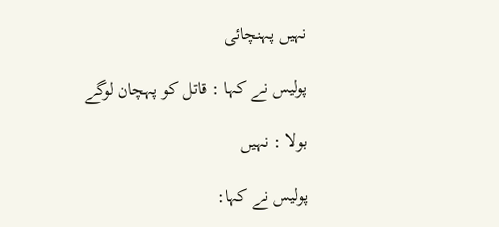نہیں پہنچائی

پولیس نے کہا : قاتل کو پہچان لوگے

بولا : نہیں

پولیس نے کہا: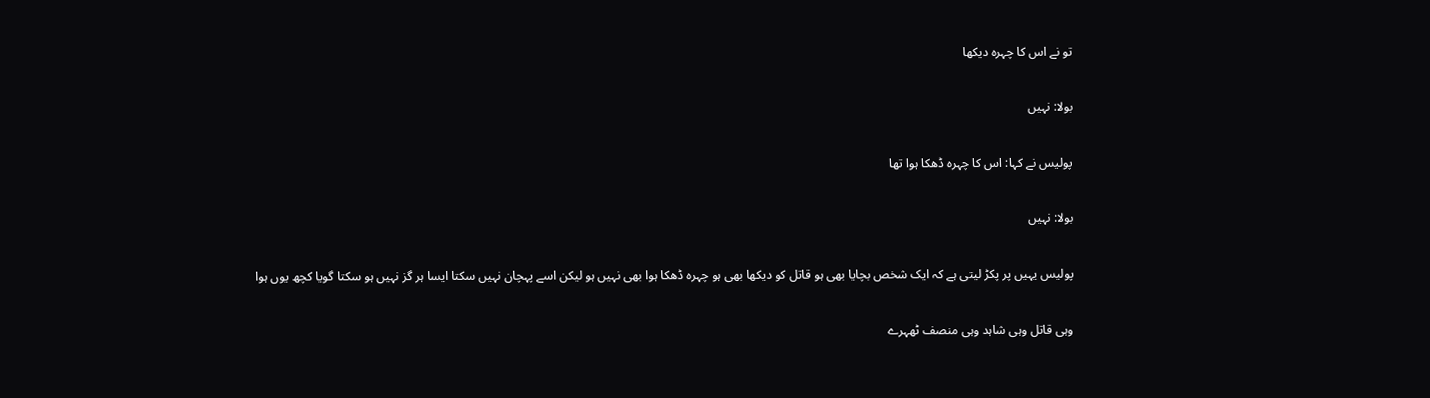تو نے اس کا چہرہ دیکھا

بولا: نہیں

پولیس نے کہا: اس کا چہرہ ڈھکا ہوا تھا

بولا: نہیں

پولیس یہیں پر پکڑ لیتی ہے کہ ایک شخص بچایا بھی ہو قاتل کو دیکھا بھی ہو چہرہ ڈھکا ہوا بھی نہیں ہو لیکن اسے پہچان نہیں سکتا ایسا ہر گز نہیں ہو سکتا گویا کچھ یوں ہوا

وہی قاتل وہی شاہد وہی منصف ٹھہرے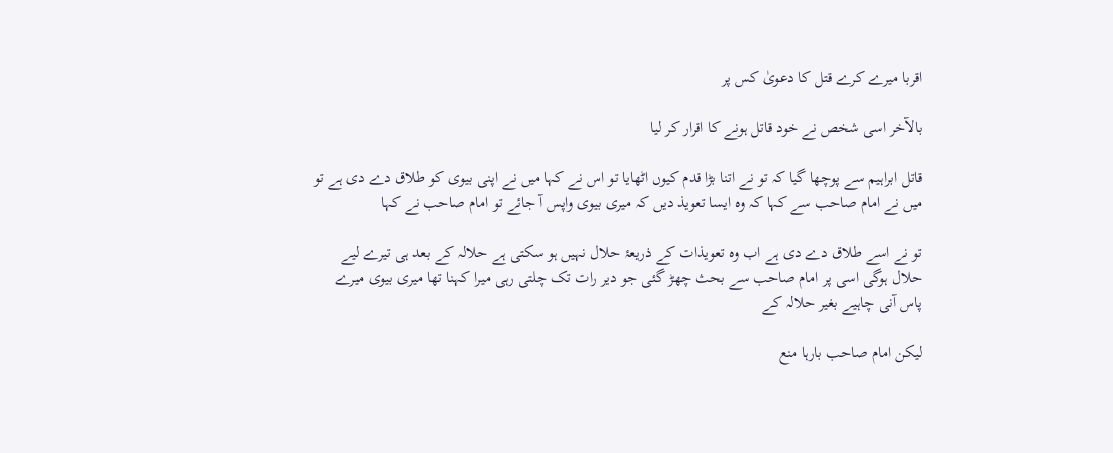اقربا میرے کرے قتل کا دعویٰ کس پر

بالآخر اسی شخص نے خود قاتل ہونے کا اقرار کر لیا

قاتل ابراہیم سے پوچھا گیا کہ تو نے اتنا بڑا قدم کیوں اٹھایا تو اس نے کہا میں نے اپنی بیوی کو طلاق دے دی ہے تو میں نے امام صاحب سے کہا کہ وہ ایسا تعویذ دیں کہ میری بیوی واپس آ جائے تو امام صاحب نے کہا

تو نے اسے طلاق دے دی ہے اب وہ تعویذات کے ذریعۂ حلال نہیں ہو سکتی ہے حلالہ کے بعد ہی تیرے لیے حلال ہوگی اسی پر امام صاحب سے بحث چھڑ گئی جو دیر رات تک چلتی رہی میرا کہنا تھا میری بیوی میرے پاس آنی چاہیے بغیر حلالہ کے

لیکن امام صاحب بارہا منع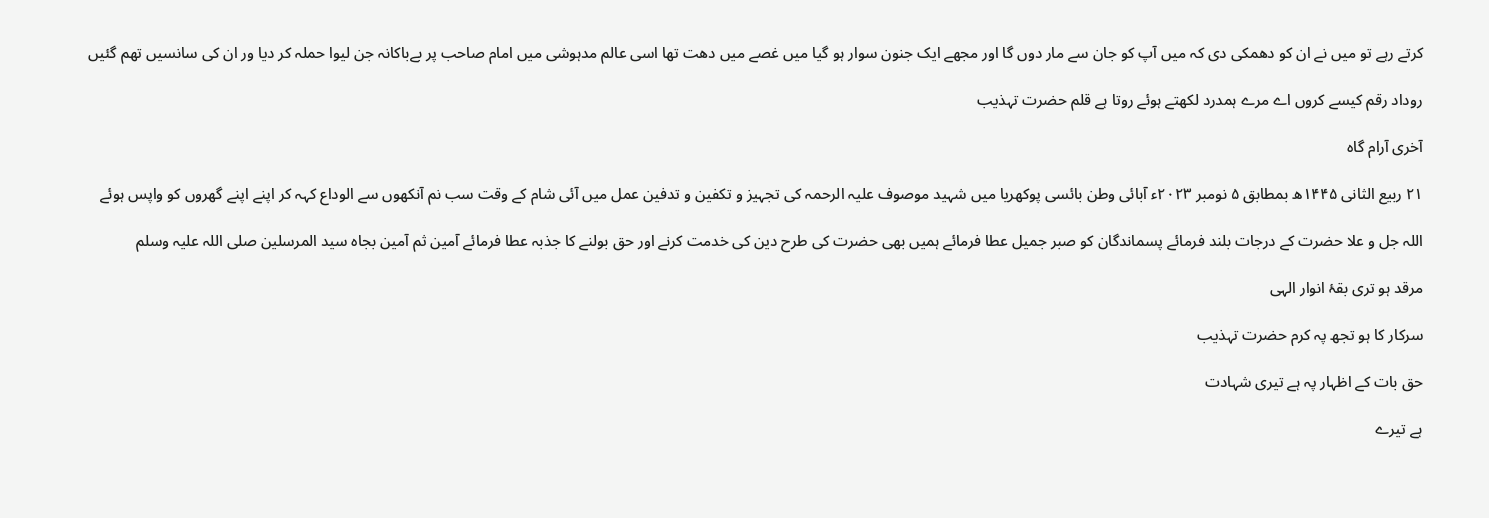کرتے رہے تو میں نے ان کو دھمکی دی کہ میں آپ کو جان سے مار دوں گا اور مجھے ایک جنون سوار ہو گیا میں غصے میں دھت تھا اسی عالم مدہوشی میں امام صاحب پر بےباکانہ جن لیوا حملہ کر دیا ور ان کی سانسیں تھم گئیں

روداد رقم کیسے کروں اے مرے ہمدرد لکھتے ہوئے روتا ہے قلم حضرت تہذیب

آخری آرام گاہ

۲۱ ربیع الثانی ۱۴۴۵ھ بمطابق ۵ نومبر ۲۰۲۳ء آبائی وطن بائسی پوکھریا میں شہید موصوف علیہ الرحمہ کی تجہیز و تکفین و تدفین عمل میں آئی شام کے وقت سب نم آنکھوں سے الوداع کہہ کر اپنے اپنے گھروں کو واپس ہوئے

اللہ جل و علا حضرت کے درجات بلند فرمائے پسماندگان کو صبر جمیل عطا فرمائے ہمیں بھی حضرت کی طرح دین کی خدمت کرنے اور حق بولنے کا جذبہ عطا فرمائے آمین ثم آمین بجاہ سید المرسلین صلی اللہ علیہ وسلم

مرقد ہو تری بقۂ انوار الہی

سرکار کا ہو تجھ پہ کرم حضرت تہذیب

حق بات کے اظہار پہ ہے تیری شہادت

ہے تیرے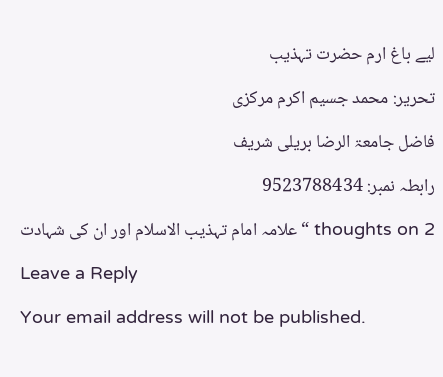لیے باغ ارم حضرت تہذیب

تحریر: محمد جسیم اکرم مرکزی

فاضل جامعۃ الرضا بریلی شریف

رابطہ نمبر: 9523788434

2 thoughts on “علامہ امام تہذیب الاسلام اور ان کی شہادت

Leave a Reply

Your email address will not be published.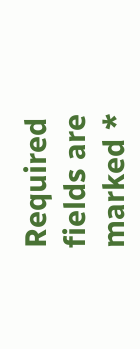Required fields are marked *